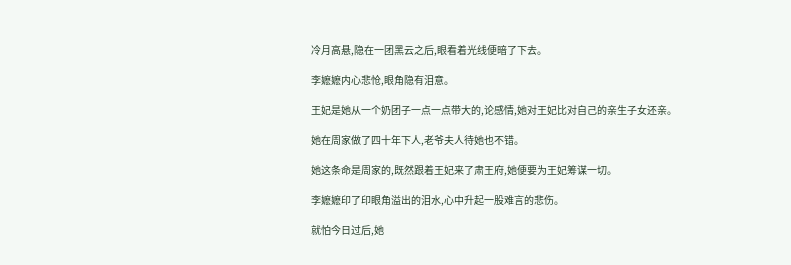冷月高悬,隐在一团黑云之后,眼看着光线便暗了下去。

李嬷嬷内心悲怆,眼角隐有泪意。

王妃是她从一个奶团子一点一点带大的,论感情,她对王妃比对自己的亲生子女还亲。

她在周家做了四十年下人,老爷夫人待她也不错。

她这条命是周家的,既然跟着王妃来了肃王府,她便要为王妃筹谋一切。

李嬷嬷印了印眼角溢出的泪水,心中升起一股难言的悲伤。

就怕今日过后,她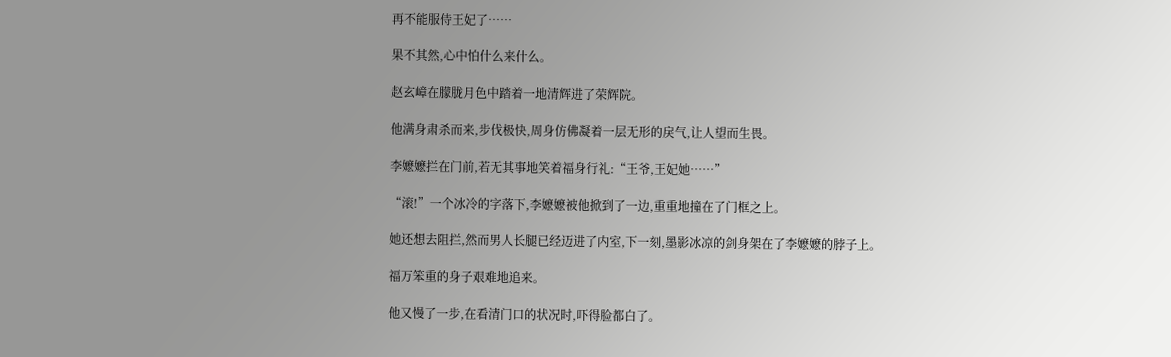再不能服侍王妃了……

果不其然,心中怕什么来什么。

赵玄嶂在朦胧月色中踏着一地清辉进了荣辉院。

他满身肃杀而来,步伐极快,周身仿佛凝着一层无形的戾气,让人望而生畏。

李嬷嬷拦在门前,若无其事地笑着福身行礼:“王爷,王妃她……”

“滚!”一个冰冷的字落下,李嬷嬷被他掀到了一边,重重地撞在了门框之上。

她还想去阻拦,然而男人长腿已经迈进了内室,下一刻,墨影冰凉的剑身架在了李嬷嬷的脖子上。

福万笨重的身子艰难地追来。

他又慢了一步,在看清门口的状况时,吓得脸都白了。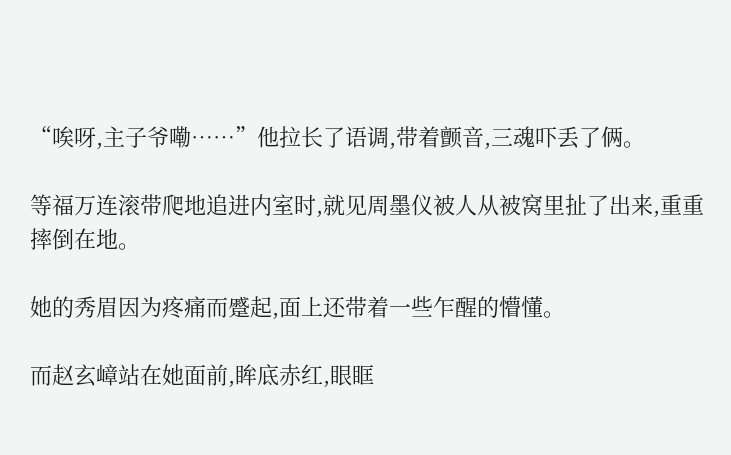“唉呀,主子爷嘞……”他拉长了语调,带着颤音,三魂吓丢了俩。

等福万连滚带爬地追进内室时,就见周墨仪被人从被窝里扯了出来,重重摔倒在地。

她的秀眉因为疼痛而蹙起,面上还带着一些乍醒的懵懂。

而赵玄嶂站在她面前,眸底赤红,眼眶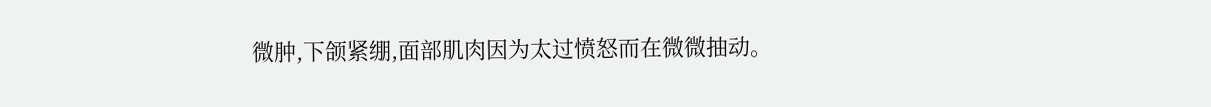微肿,下颌紧绷,面部肌肉因为太过愤怒而在微微抽动。